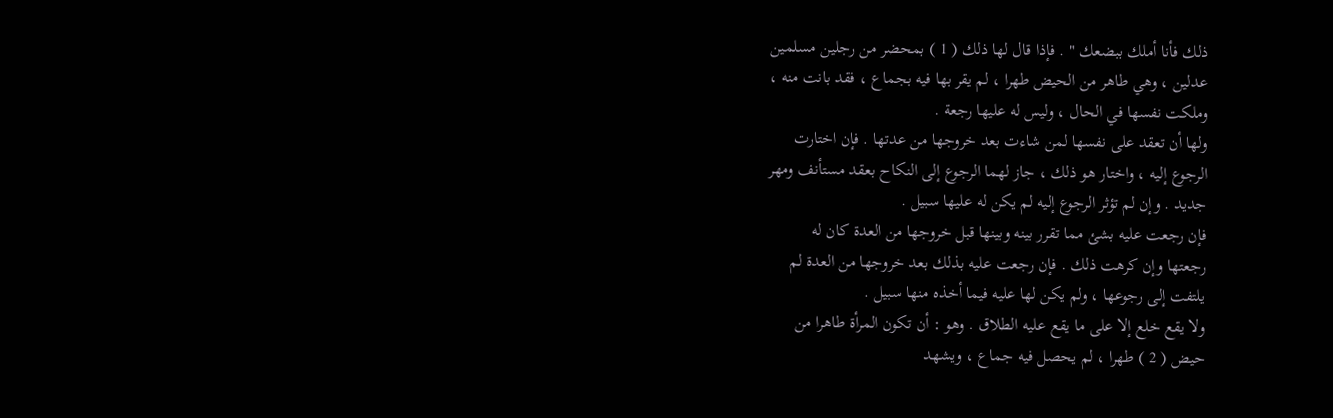ذلك فأنا أملك ببضعك " . فإذا قال لها ذلك ( 1 ) بمحضر من رجلين مسلمين
عدلين ، وهي طاهر من الحيض طهرا ، لم يقر بها فيه بجماع ، فقد بانت منه ،
وملكت نفسها في الحال ، وليس له عليها رجعة .
ولها أن تعقد على نفسها لمن شاءت بعد خروجها من عدتها . فإن اختارت
الرجوع إليه ، واختار هو ذلك ، جاز لهما الرجوع إلى النكاح بعقد مستأنف ومهر
جديد . وإن لم تؤثر الرجوع إليه لم يكن له عليها سبيل .
فإن رجعت عليه بشئ مما تقرر بينه وبينها قبل خروجها من العدة كان له
رجعتها وإن كرهت ذلك . فإن رجعت عليه بذلك بعد خروجها من العدة لم
يلتفت إلى رجوعها ، ولم يكن لها عليه فيما أخذه منها سبيل .
ولا يقع خلع إلا على ما يقع عليه الطلاق . وهو : أن تكون المرأة طاهرا من
حيض ( 2 ) طهرا ، لم يحصل فيه جماع ، ويشهد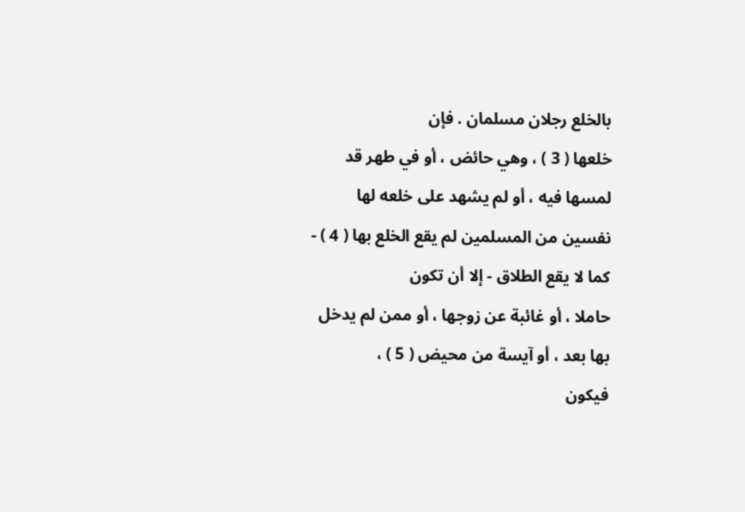بالخلع رجلان مسلمان . فإن
خلعها ( 3 ) ، وهي حائض ، أو في طهر قد لمسها فيه ، أو لم يشهد على خلعه لها
نفسين من المسلمين لم يقع الخلع بها ( 4 ) - كما لا يقع الطلاق - إلا أن تكون
حاملا ، أو غائبة عن زوجها ، أو ممن لم يدخل بها بعد ، أو آيسة من محيض ( 5 ) ،
فيكون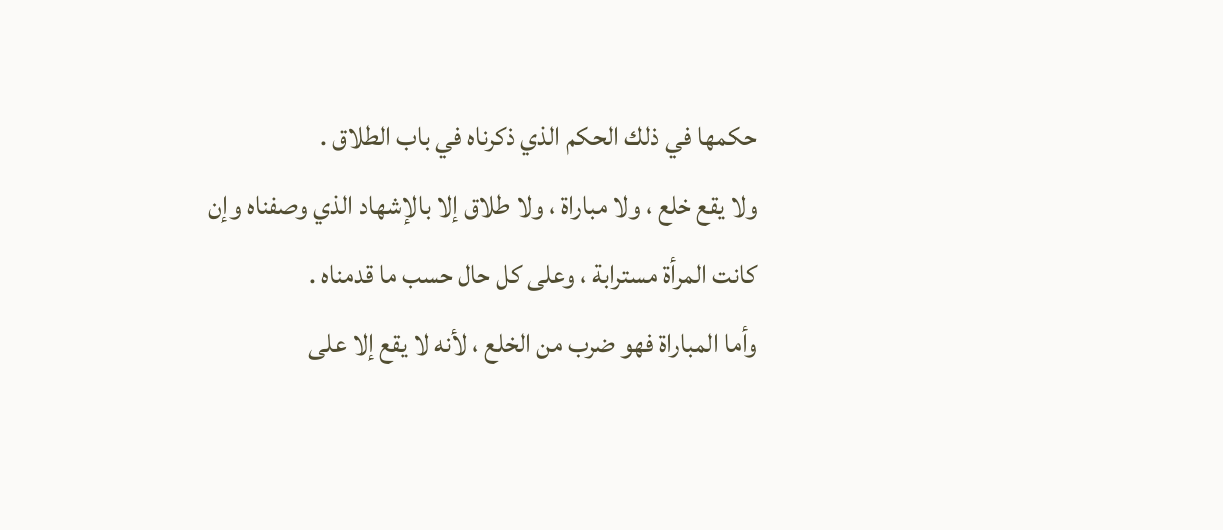حكمها في ذلك الحكم الذي ذكرناه في باب الطلاق .
ولا يقع خلع ، ولا مباراة ، ولا طلاق إلا بالإشهاد الذي وصفناه وإن
كانت المرأة مسترابة ، وعلى كل حال حسب ما قدمناه .
وأما المباراة فهو ضرب من الخلع ، لأنه لا يقع إلا على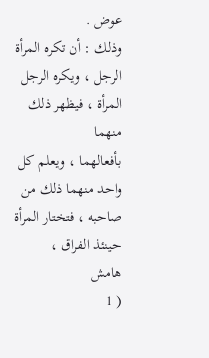عوض .
وذلك : أن تكره المرأة الرجل ، ويكره الرجل المرأة ، فيظهر ذلك منهما
بأفعالهما ، ويعلم كل واحد منهما ذلك من صاحبه ، فتختار المرأة حينئذ الفراق ،
هامش
( 1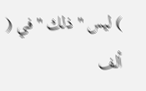) ليس " ذلك " في ( ألف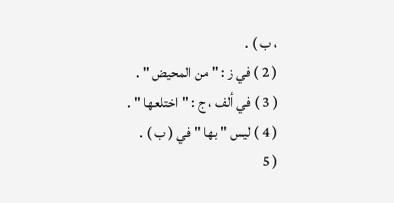، ب ) .
( 2 ) في ز : " من المحيض " .
( 3 ) في ألف ، ج : " اختلعها " .
( 4 ) ليس " بها " في ( ب ) .
( 5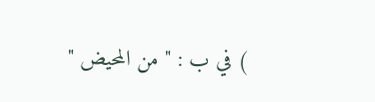) في ب : " من المحيض "